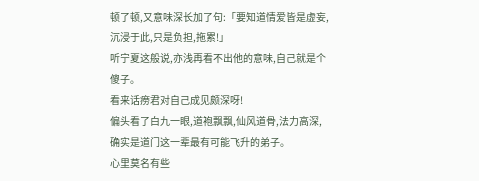顿了顿,又意味深长加了句:「要知道情爱皆是虚妄,沉浸于此,只是负担,拖累!」
听宁夏这般说,亦浅再看不出他的意味,自己就是个傻子。
看来话痨君对自己成见颇深呀!
偏头看了白九一眼,道袍飘飘,仙风道骨,法力高深,确实是道门这一辈最有可能飞升的弟子。
心里莫名有些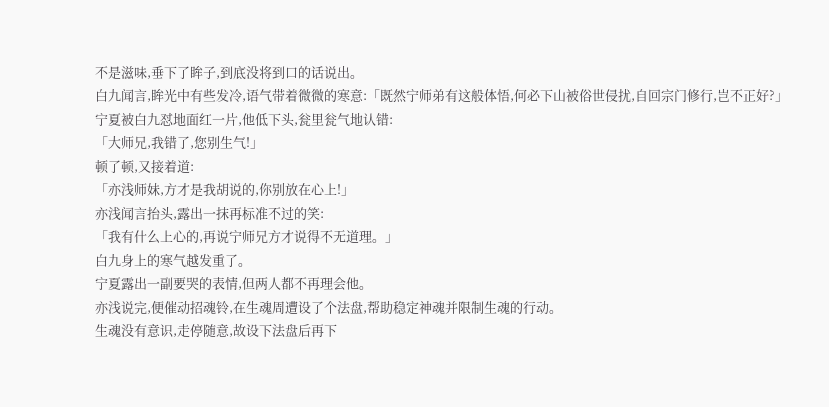不是滋味,垂下了眸子,到底没将到口的话说出。
白九闻言,眸光中有些发冷,语气带着微微的寒意:「既然宁师弟有这般体悟,何必下山被俗世侵扰,自回宗门修行,岂不正好?」
宁夏被白九怼地面红一片,他低下头,瓮里瓮气地认错:
「大师兄,我错了,您别生气!」
顿了顿,又接着道:
「亦浅师妹,方才是我胡说的,你别放在心上!」
亦浅闻言抬头,露出一抹再标准不过的笑:
「我有什么上心的,再说宁师兄方才说得不无道理。」
白九身上的寒气越发重了。
宁夏露出一副要哭的表情,但两人都不再理会他。
亦浅说完,便催动招魂铃,在生魂周遭设了个法盘,帮助稳定神魂并限制生魂的行动。
生魂没有意识,走停随意,故设下法盘后再下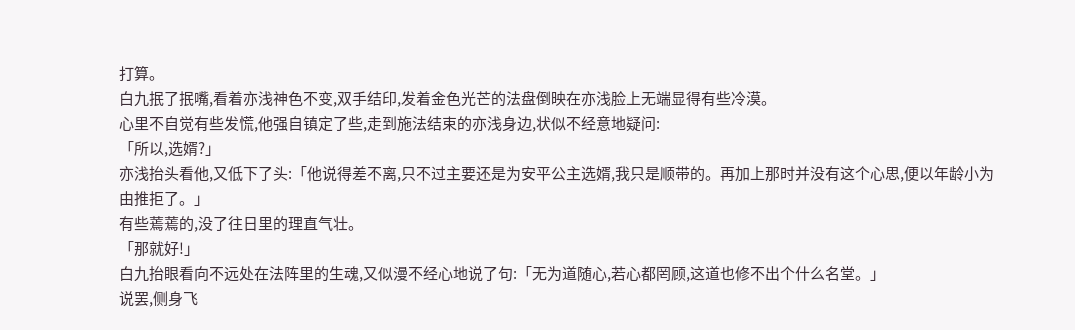打算。
白九抿了抿嘴,看着亦浅神色不变,双手结印,发着金色光芒的法盘倒映在亦浅脸上无端显得有些冷漠。
心里不自觉有些发慌,他强自镇定了些,走到施法结束的亦浅身边,状似不经意地疑问:
「所以,选婿?」
亦浅抬头看他,又低下了头:「他说得差不离,只不过主要还是为安平公主选婿,我只是顺带的。再加上那时并没有这个心思,便以年龄小为由推拒了。」
有些蔫蔫的,没了往日里的理直气壮。
「那就好!」
白九抬眼看向不远处在法阵里的生魂,又似漫不经心地说了句:「无为道随心,若心都罔顾,这道也修不出个什么名堂。」
说罢,侧身飞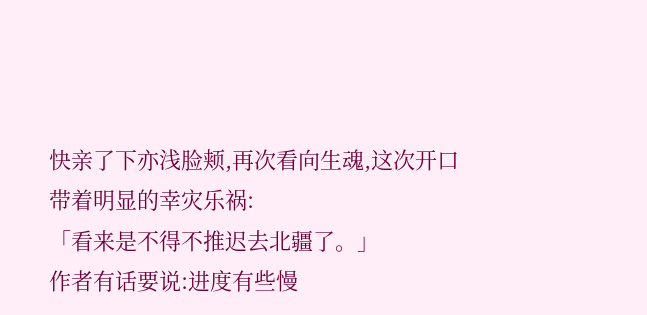快亲了下亦浅脸颊,再次看向生魂,这次开口带着明显的幸灾乐祸:
「看来是不得不推迟去北疆了。」
作者有话要说:进度有些慢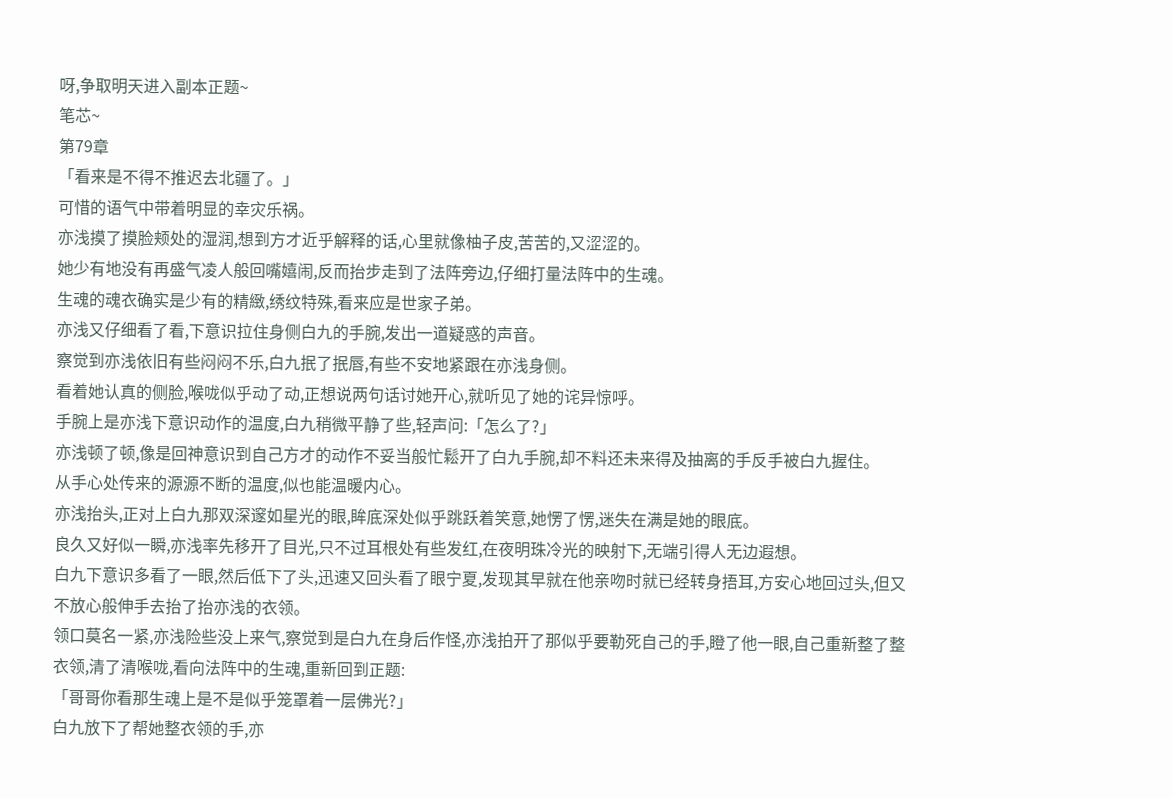呀,争取明天进入副本正题~
笔芯~
第79章
「看来是不得不推迟去北疆了。」
可惜的语气中带着明显的幸灾乐祸。
亦浅摸了摸脸颊处的湿润,想到方才近乎解释的话,心里就像柚子皮,苦苦的,又涩涩的。
她少有地没有再盛气凌人般回嘴嬉闹,反而抬步走到了法阵旁边,仔细打量法阵中的生魂。
生魂的魂衣确实是少有的精緻,绣纹特殊,看来应是世家子弟。
亦浅又仔细看了看,下意识拉住身侧白九的手腕,发出一道疑惑的声音。
察觉到亦浅依旧有些闷闷不乐,白九抿了抿唇,有些不安地紧跟在亦浅身侧。
看着她认真的侧脸,喉咙似乎动了动,正想说两句话讨她开心,就听见了她的诧异惊呼。
手腕上是亦浅下意识动作的温度,白九稍微平静了些,轻声问:「怎么了?」
亦浅顿了顿,像是回神意识到自己方才的动作不妥当般忙鬆开了白九手腕,却不料还未来得及抽离的手反手被白九握住。
从手心处传来的源源不断的温度,似也能温暖内心。
亦浅抬头,正对上白九那双深邃如星光的眼,眸底深处似乎跳跃着笑意,她愣了愣,迷失在满是她的眼底。
良久又好似一瞬,亦浅率先移开了目光,只不过耳根处有些发红,在夜明珠冷光的映射下,无端引得人无边遐想。
白九下意识多看了一眼,然后低下了头,迅速又回头看了眼宁夏,发现其早就在他亲吻时就已经转身捂耳,方安心地回过头,但又不放心般伸手去抬了抬亦浅的衣领。
领口莫名一紧,亦浅险些没上来气,察觉到是白九在身后作怪,亦浅拍开了那似乎要勒死自己的手,瞪了他一眼,自己重新整了整衣领,清了清喉咙,看向法阵中的生魂,重新回到正题:
「哥哥你看那生魂上是不是似乎笼罩着一层佛光?」
白九放下了帮她整衣领的手,亦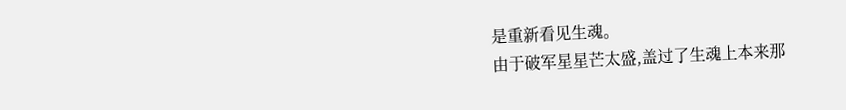是重新看见生魂。
由于破军星星芒太盛,盖过了生魂上本来那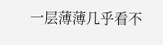一层薄薄几乎看不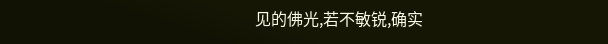见的佛光,若不敏锐,确实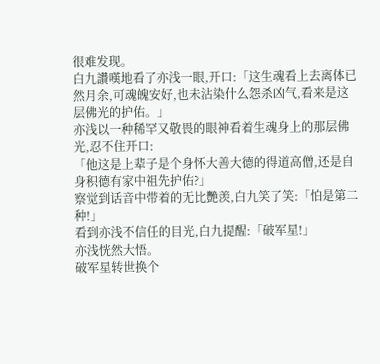很难发现。
白九讚嘆地看了亦浅一眼,开口:「这生魂看上去离体已然月余,可魂魄安好,也未沾染什么怨杀凶气,看来是这层佛光的护佑。」
亦浅以一种稀罕又敬畏的眼神看着生魂身上的那层佛光,忍不住开口:
「他这是上辈子是个身怀大善大德的得道高僧,还是自身积德有家中祖先护佑?」
察觉到话音中带着的无比艷羡,白九笑了笑:「怕是第二种!」
看到亦浅不信任的目光,白九提醒:「破军星!」
亦浅恍然大悟。
破军星转世换个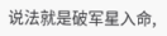说法就是破军星入命,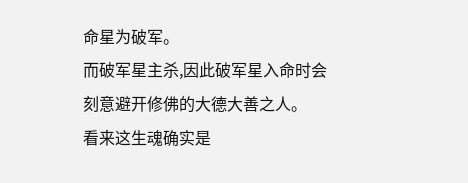命星为破军。
而破军星主杀,因此破军星入命时会刻意避开修佛的大德大善之人。
看来这生魂确实是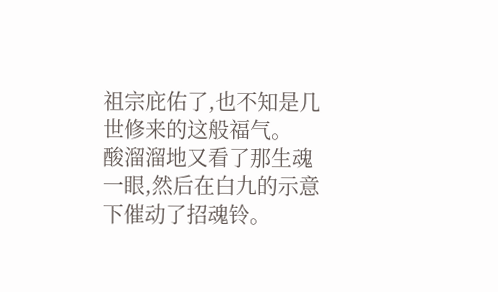祖宗庇佑了,也不知是几世修来的这般福气。
酸溜溜地又看了那生魂一眼,然后在白九的示意下催动了招魂铃。